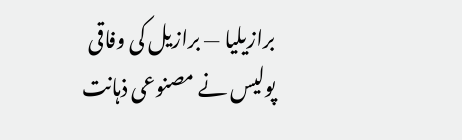برازیلیا — برازیل کی وفاقی پولیس نے مصنوعی ذہانت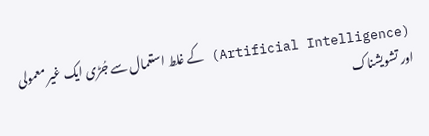(Artificial Intelligence) کے غلط استعمال سے جُڑی ایک غیر معمولی اور تشویشناک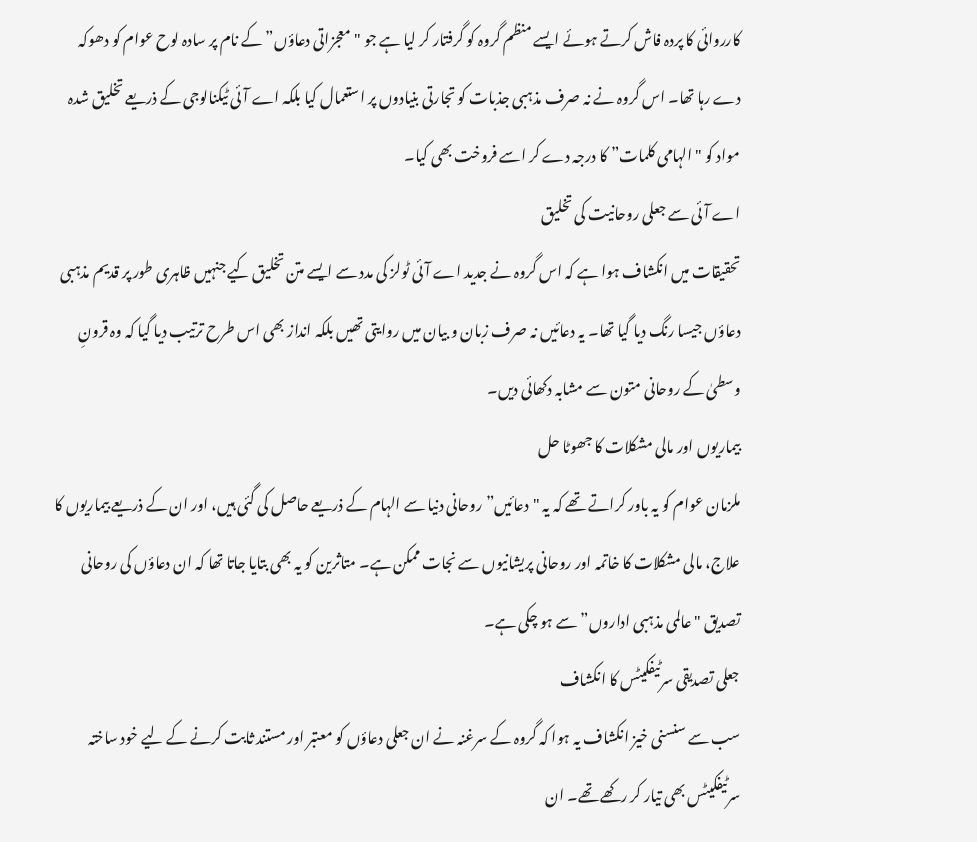کارروائی کا پردہ فاش کرتے ہوئے ایسے منظم گروہ کو گرفتار کر لیا ہے جو "معجزاتی دعاؤں” کے نام پر سادہ لوح عوام کو دھوکہ دے رہا تھا۔ اس گروہ نے نہ صرف مذہبی جذبات کو تجارتی بنیادوں پر استعمال کیا بلکہ اے آئی ٹیکنالوجی کے ذریعے تخلیق شدہ مواد کو "الہامی کلمات” کا درجہ دے کر اسے فروخت بھی کیا۔
اے آئی سے جعلی روحانیت کی تخلیق
تحقیقات میں انکشاف ہوا ہے کہ اس گروہ نے جدید اے آئی ٹولز کی مدد سے ایسے متن تخلیق کیے جنہیں ظاہری طور پر قدیم مذہبی دعاؤں جیسا رنگ دیا گیا تھا۔ یہ دعائیں نہ صرف زبان و بیان میں روایتی تھیں بلکہ انداز بھی اس طرح ترتیب دیا گیا کہ وہ قرونِ وسطیٰ کے روحانی متون سے مشابہ دکھائی دیں۔
بیماریوں اور مالی مشکلات کا جھوٹا حل
ملزمان عوام کو یہ باور کراتے تھے کہ یہ "دعائیں” روحانی دنیا سے الہام کے ذریعے حاصل کی گئی ہیں، اور ان کے ذریعے بیماریوں کا علاج، مالی مشکلات کا خاتمہ اور روحانی پریشانیوں سے نجات ممکن ہے۔ متاثرین کو یہ بھی بتایا جاتا تھا کہ ان دعاؤں کی روحانی تصدیق "عالمی مذہبی اداروں” سے ہو چکی ہے۔
جعلی تصدیقی سرٹیفکیٹس کا انکشاف
سب سے سنسنی خیز انکشاف یہ ہوا کہ گروہ کے سرغنہ نے ان جعلی دعاؤں کو معتبر اور مستند ثابت کرنے کے لیے خود ساختہ سرٹیفکیٹس بھی تیار کر رکھے تھے۔ ان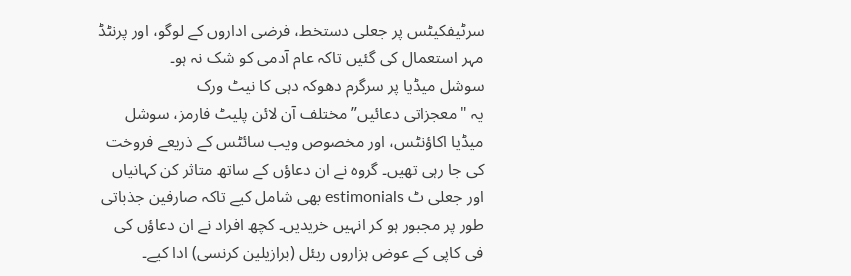سرٹیفکیٹس پر جعلی دستخط، فرضی اداروں کے لوگو، اور پرنٹڈ مہر استعمال کی گئیں تاکہ عام آدمی کو شک نہ ہو۔
سوشل میڈیا پر سرگرم دھوکہ دہی کا نیٹ ورک
یہ "معجزاتی دعائیں” مختلف آن لائن پلیٹ فارمز، سوشل میڈیا اکاؤنٹس، اور مخصوص ویب سائٹس کے ذریعے فروخت کی جا رہی تھیں۔ گروہ نے ان دعاؤں کے ساتھ متاثر کن کہانیاں اور جعلی ٹ estimonials بھی شامل کیے تاکہ صارفین جذباتی طور پر مجبور ہو کر انہیں خریدیں۔ کچھ افراد نے ان دعاؤں کی فی کاپی کے عوض ہزاروں ریئل (برازیلین کرنسی) ادا کیے۔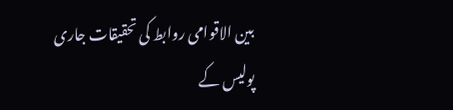بین الاقوامی روابط کی تحقیقات جاری
پولیس کے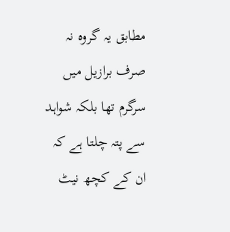مطابق یہ گروہ نہ صرف برازیل میں سرگرم تھا بلکہ شواہد سے پتہ چلتا ہے کہ ان کے کچھ نیٹ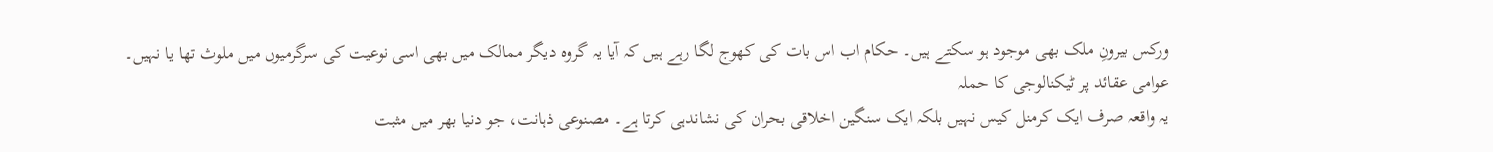ورکس بیرونِ ملک بھی موجود ہو سکتے ہیں۔ حکام اب اس بات کی کھوج لگا رہے ہیں کہ آیا یہ گروہ دیگر ممالک میں بھی اسی نوعیت کی سرگرمیوں میں ملوث تھا یا نہیں۔
عوامی عقائد پر ٹیکنالوجی کا حملہ
یہ واقعہ صرف ایک کرمنل کیس نہیں بلکہ ایک سنگین اخلاقی بحران کی نشاندہی کرتا ہے۔ مصنوعی ذہانت، جو دنیا بھر میں مثبت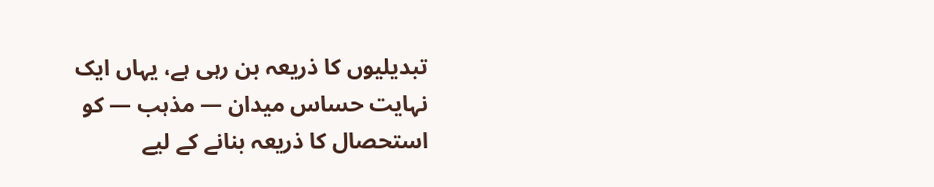تبدیلیوں کا ذریعہ بن رہی ہے، یہاں ایک نہایت حساس میدان — مذہب — کو استحصال کا ذریعہ بنانے کے لیے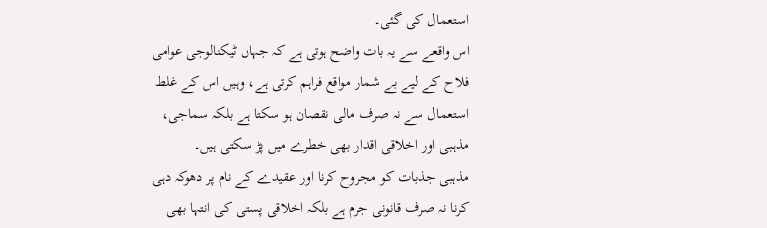استعمال کی گئی۔
اس واقعے سے یہ بات واضح ہوتی ہے کہ جہاں ٹیکنالوجی عوامی فلاح کے لیے بے شمار مواقع فراہم کرتی ہے، وہیں اس کے غلط استعمال سے نہ صرف مالی نقصان ہو سکتا ہے بلکہ سماجی، مذہبی اور اخلاقی اقدار بھی خطرے میں پڑ سکتی ہیں۔
مذہبی جذبات کو مجروح کرنا اور عقیدے کے نام پر دھوکہ دہی کرنا نہ صرف قانونی جرم ہے بلکہ اخلاقی پستی کی انتہا بھی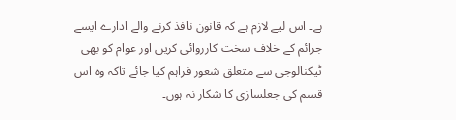ہے۔ اس لیے لازم ہے کہ قانون نافذ کرنے والے ادارے ایسے جرائم کے خلاف سخت کارروائی کریں اور عوام کو بھی ٹیکنالوجی سے متعلق شعور فراہم کیا جائے تاکہ وہ اس قسم کی جعلسازی کا شکار نہ ہوں۔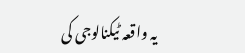یہ واقعہ ٹیکنالوجی کی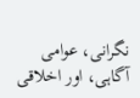نگرانی، عوامی آگاہی، اور اخلاقی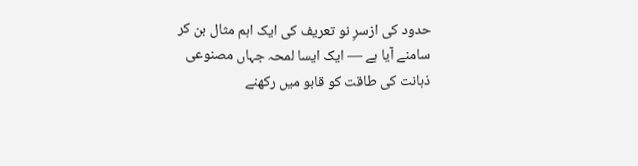حدود کی ازسرِ نو تعریف کی ایک اہم مثال بن کر سامنے آیا ہے — ایک ایسا لمحہ جہاں مصنوعی ذہانت کی طاقت کو قابو میں رکھنے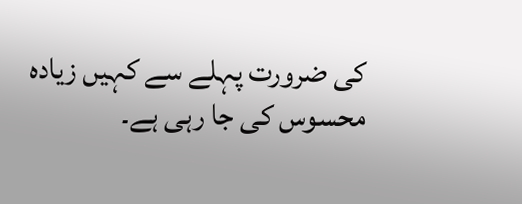کی ضرورت پہلے سے کہیں زیادہ محسوس کی جا رہی ہے۔